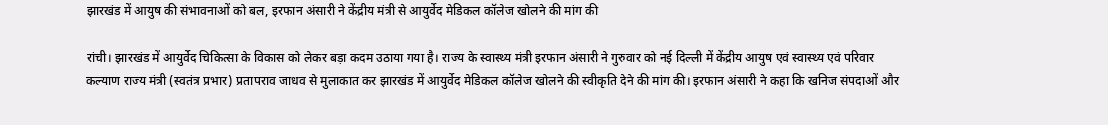झारखंड में आयुष की संभावनाओं को बल, इरफान अंसारी ने केंद्रीय मंत्री से आयुर्वेद मेडिकल कॉलेज खोलने की मांग की

रांची। झारखंड में आयुर्वेद चिकित्सा के विकास को लेकर बड़ा कदम उठाया गया है। राज्य के स्वास्थ्य मंत्री इरफान अंसारी ने गुरुवार को नई दिल्ली में केंद्रीय आयुष एवं स्वास्थ्य एवं परिवार कल्याण राज्य मंत्री (स्वतंत्र प्रभार) प्रतापराव जाधव से मुलाकात कर झारखंड में आयुर्वेद मेडिकल कॉलेज खोलने की स्वीकृति देने की मांग की। इरफान अंसारी ने कहा कि खनिज संपदाओं और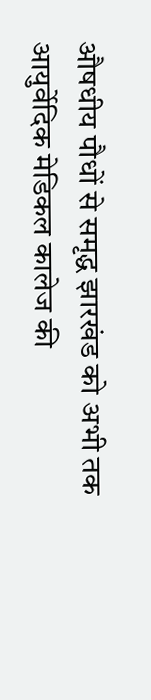औषधीय पौधों से समृद्ध झारखंड को अभी तक आयुर्वेदिक मेडिकल कालेज की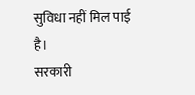सुविधा नहीं मिल पाई है।
सरकारी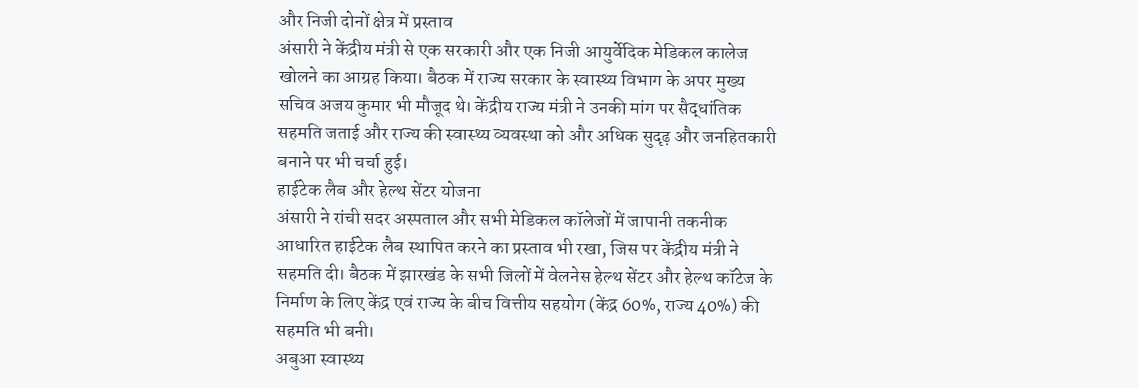और निजी दोनों क्षेत्र में प्रस्ताव
अंसारी ने केंद्रीय मंत्री से एक सरकारी और एक निजी आयुर्वेदिक मेडिकल कालेज खोलने का आग्रह किया। बैठक में राज्य सरकार के स्वास्थ्य विभाग के अपर मुख्य सचिव अजय कुमार भी मौजूद थे। केंद्रीय राज्य मंत्री ने उनकी मांग पर सैद्धांतिक सहमति जताई और राज्य की स्वास्थ्य व्यवस्था को और अधिक सुदृढ़ और जनहितकारी बनाने पर भी चर्चा हुई।
हाईटेक लैब और हेल्थ सेंटर योजना
अंसारी ने रांची सदर अस्पताल और सभी मेडिकल कॉलेजों में जापानी तकनीक आधारित हाईटेक लैब स्थापित करने का प्रस्ताव भी रखा, जिस पर केंद्रीय मंत्री ने सहमति दी। बैठक में झारखंड के सभी जिलों में वेलनेस हेल्थ सेंटर और हेल्थ कॉटेज के निर्माण के लिए केंद्र एवं राज्य के बीच वित्तीय सहयोग (केंद्र 60%, राज्य 40%) की सहमति भी बनी।
अबुआ स्वास्थ्य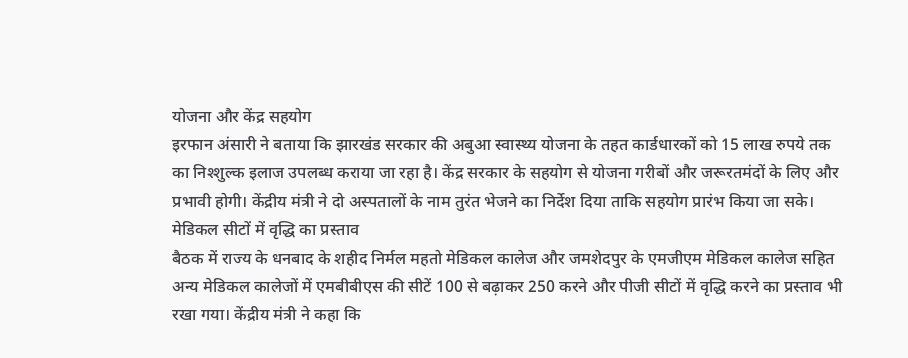योजना और केंद्र सहयोग
इरफान अंसारी ने बताया कि झारखंड सरकार की अबुआ स्वास्थ्य योजना के तहत कार्डधारकों को 15 लाख रुपये तक का निश्शुल्क इलाज उपलब्ध कराया जा रहा है। केंद्र सरकार के सहयोग से योजना गरीबों और जरूरतमंदों के लिए और प्रभावी होगी। केंद्रीय मंत्री ने दो अस्पतालों के नाम तुरंत भेजने का निर्देश दिया ताकि सहयोग प्रारंभ किया जा सके।
मेडिकल सीटों में वृद्धि का प्रस्ताव
बैठक में राज्य के धनबाद के शहीद निर्मल महतो मेडिकल कालेज और जमशेदपुर के एमजीएम मेडिकल कालेज सहित अन्य मेडिकल कालेजों में एमबीबीएस की सीटें 100 से बढ़ाकर 250 करने और पीजी सीटों में वृद्धि करने का प्रस्ताव भी रखा गया। केंद्रीय मंत्री ने कहा कि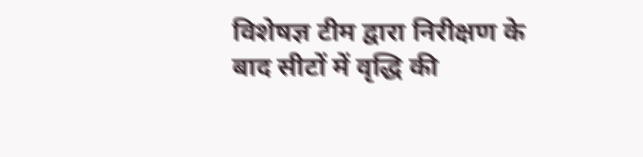विशेषज्ञ टीम द्वारा निरीक्षण के बाद सीटों में वृद्धि की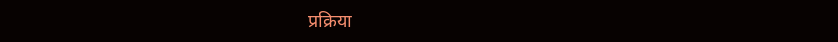प्रक्रिया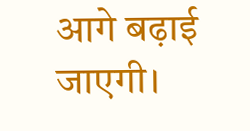आगे बढ़ाई जाएगी।